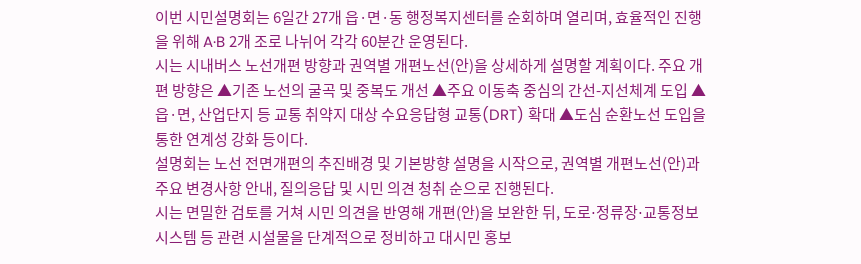이번 시민설명회는 6일간 27개 읍·면·동 행정복지센터를 순회하며 열리며, 효율적인 진행을 위해 A·B 2개 조로 나뉘어 각각 60분간 운영된다.
시는 시내버스 노선개편 방향과 권역별 개편노선(안)을 상세하게 설명할 계획이다. 주요 개편 방향은 ▲기존 노선의 굴곡 및 중복도 개선 ▲주요 이동축 중심의 간선-지선체계 도입 ▲읍·면, 산업단지 등 교통 취약지 대상 수요응답형 교통(DRT) 확대 ▲도심 순환노선 도입을 통한 연계성 강화 등이다.
설명회는 노선 전면개편의 추진배경 및 기본방향 설명을 시작으로, 권역별 개편노선(안)과 주요 변경사항 안내, 질의응답 및 시민 의견 청취 순으로 진행된다.
시는 면밀한 검토를 거쳐 시민 의견을 반영해 개편(안)을 보완한 뒤, 도로⋅정류장⋅교통정보 시스템 등 관련 시설물을 단계적으로 정비하고 대시민 홍보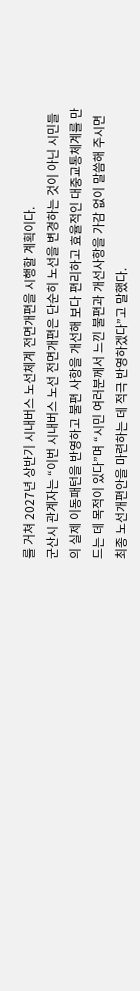를 거쳐 2027년 상반기 시내버스 노선체계 전면개편을 시행할 계획이다.
군산시 관계자는 “이번 시내버스 노선 전면개편은 단순히 노선을 변경하는 것이 아닌 시민들의 실제 이동패턴을 반영하고 불편 사항을 개선해 보다 편리하고 효율적인 대중교통체계를 만드는 데 목적이 있다”며 “시민 여러분께서 느낀 불편과 개선사항을 가감 없이 말씀해 주시면 최종 노선개편안을 마련하는 데 적극 반영하겠다”고 말했다.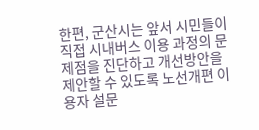한편, 군산시는 앞서 시민들이 직접 시내버스 이용 과정의 문제점을 진단하고 개선방안을 제안할 수 있도록 노선개편 이용자 설문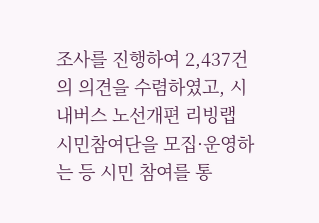조사를 진행하여 2,437건의 의견을 수렴하였고, 시내버스 노선개편 리빙랩 시민참여단을 모집·운영하는 등 시민 참여를 통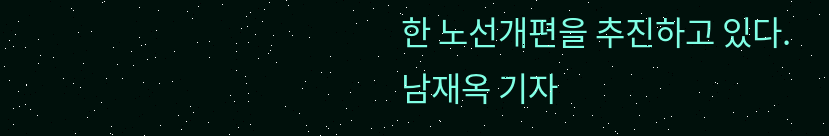한 노선개편을 추진하고 있다.
남재옥 기자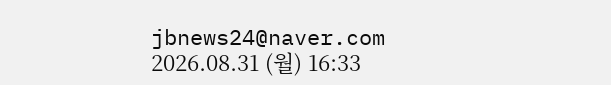jbnews24@naver.com
2026.08.31 (월) 16:33